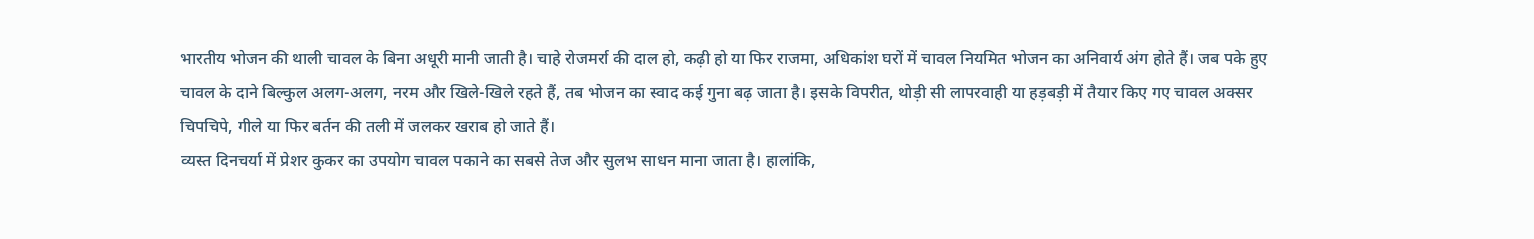भारतीय भोजन की थाली चावल के बिना अधूरी मानी जाती है। चाहे रोजमर्रा की दाल हो, कढ़ी हो या फिर राजमा, अधिकांश घरों में चावल नियमित भोजन का अनिवार्य अंग होते हैं। जब पके हुए चावल के दाने बिल्कुल अलग-अलग, नरम और खिले-खिले रहते हैं, तब भोजन का स्वाद कई गुना बढ़ जाता है। इसके विपरीत, थोड़ी सी लापरवाही या हड़बड़ी में तैयार किए गए चावल अक्सर चिपचिपे, गीले या फिर बर्तन की तली में जलकर खराब हो जाते हैं।
व्यस्त दिनचर्या में प्रेशर कुकर का उपयोग चावल पकाने का सबसे तेज और सुलभ साधन माना जाता है। हालांकि,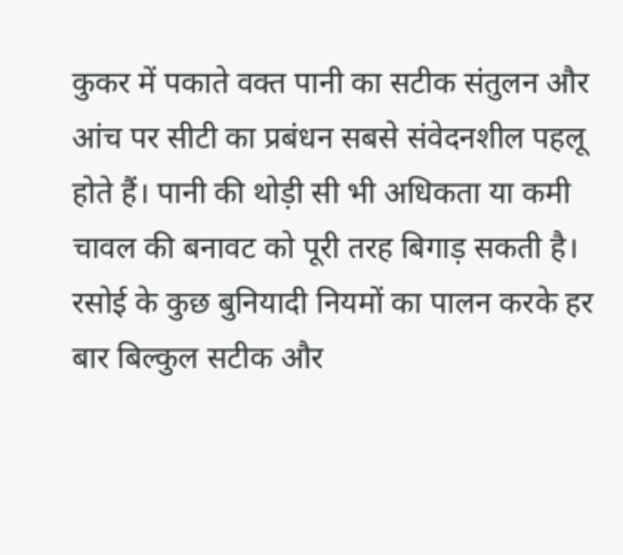कुकर में पकाते वक्त पानी का सटीक संतुलन और आंच पर सीटी का प्रबंधन सबसे संवेदनशील पहलू होते हैं। पानी की थोड़ी सी भी अधिकता या कमी चावल की बनावट को पूरी तरह बिगाड़ सकती है। रसोई के कुछ बुनियादी नियमों का पालन करके हर बार बिल्कुल सटीक और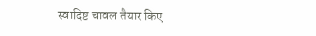स्वादिष्ट चावल तैयार किए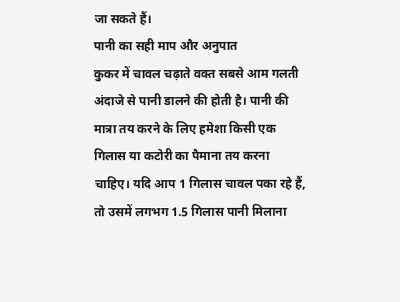जा सकते हैं।
पानी का सही माप और अनुपात
कुकर में चावल चढ़ाते वक्त सबसे आम गलती अंदाजे से पानी डालने की होती है। पानी की मात्रा तय करने के लिए हमेशा किसी एक गिलास या कटोरी का पैमाना तय करना चाहिए। यदि आप 1 गिलास चावल पका रहे हैं, तो उसमें लगभग 1.5 गिलास पानी मिलाना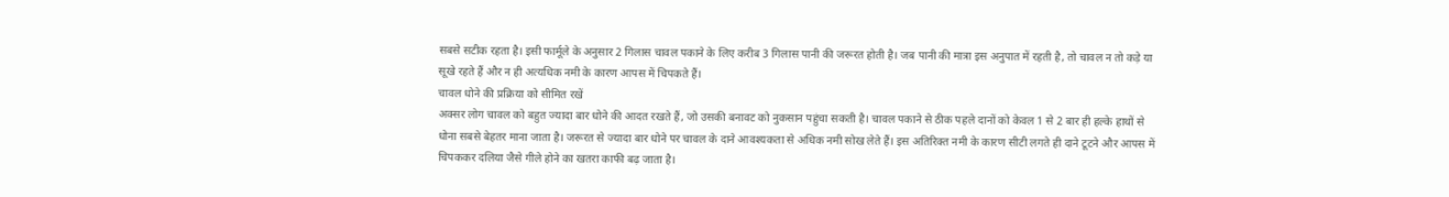सबसे सटीक रहता है। इसी फार्मूले के अनुसार 2 गिलास चावल पकाने के लिए करीब 3 गिलास पानी की जरूरत होती है। जब पानी की मात्रा इस अनुपात में रहती है, तो चावल न तो कड़े या सूखे रहते हैं और न ही अत्यधिक नमी के कारण आपस में चिपकते हैं।
चावल धोने की प्रक्रिया को सीमित रखें
अक्सर लोग चावल को बहुत ज्यादा बार धोने की आदत रखते हैं, जो उसकी बनावट को नुकसान पहुंचा सकती है। चावल पकाने से ठीक पहले दानों को केवल 1 से 2 बार ही हल्के हाथों से धोना सबसे बेहतर माना जाता है। जरूरत से ज्यादा बार धोने पर चावल के दाने आवश्यकता से अधिक नमी सोख लेते हैं। इस अतिरिक्त नमी के कारण सीटी लगते ही दाने टूटने और आपस में चिपककर दलिया जैसे गीले होने का खतरा काफी बढ़ जाता है।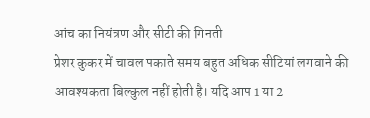आंच का नियंत्रण और सीटी की गिनती
प्रेशर कुकर में चावल पकाते समय बहुत अधिक सीटियां लगवाने की आवश्यकता बिल्कुल नहीं होती है। यदि आप 1 या 2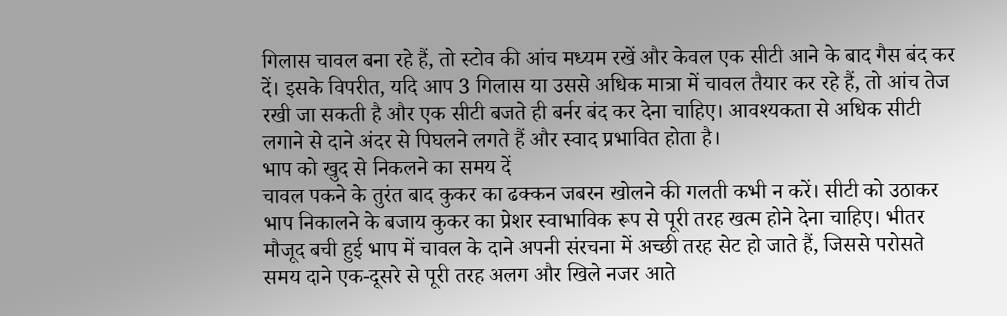गिलास चावल बना रहे हैं, तो स्टोव की आंच मध्यम रखें और केवल एक सीटी आने के बाद गैस बंद कर दें। इसके विपरीत, यदि आप 3 गिलास या उससे अधिक मात्रा में चावल तैयार कर रहे हैं, तो आंच तेज रखी जा सकती है और एक सीटी बजते ही बर्नर बंद कर देना चाहिए। आवश्यकता से अधिक सीटी लगाने से दाने अंदर से पिघलने लगते हैं और स्वाद प्रभावित होता है।
भाप को खुद से निकलने का समय दें
चावल पकने के तुरंत बाद कुकर का ढक्कन जबरन खोलने की गलती कभी न करें। सीटी को उठाकर भाप निकालने के बजाय कुकर का प्रेशर स्वाभाविक रूप से पूरी तरह खत्म होने देना चाहिए। भीतर मौजूद बची हुई भाप में चावल के दाने अपनी संरचना में अच्छी तरह सेट हो जाते हैं, जिससे परोसते समय दाने एक-दूसरे से पूरी तरह अलग और खिले नजर आते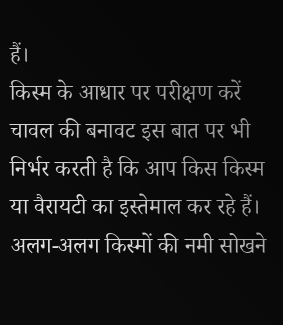हैं।
किस्म के आधार पर परीक्षण करें
चावल की बनावट इस बात पर भी निर्भर करती है कि आप किस किस्म या वैरायटी का इस्तेमाल कर रहे हैं। अलग-अलग किस्मों की नमी सोखने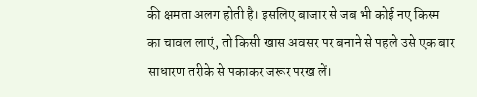की क्षमता अलग होती है। इसलिए बाजार से जब भी कोई नए किस्म का चावल लाएं, तो किसी खास अवसर पर बनाने से पहले उसे एक बार साधारण तरीके से पकाकर जरूर परख लें।